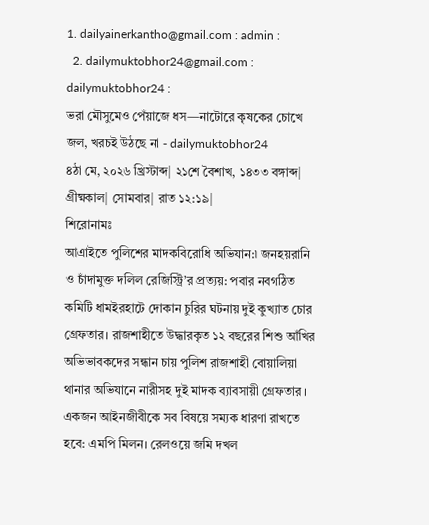1. dailyainerkantho@gmail.com : admin :
  2. dailymuktobhor24@gmail.com : dailymuktobhor24 :
ভরা মৌসুমেও পেঁয়াজে ধস—নাটোরে কৃষকের চোখে জল, খরচই উঠছে না - dailymuktobhor24
৪ঠা মে, ২০২৬ খ্রিস্টাব্দ| ২১শে বৈশাখ, ১৪৩৩ বঙ্গাব্দ| গ্রীষ্মকাল| সোমবার| রাত ১২:১৯|
শিরোনামঃ
আএাইতে পুলিশের মাদকবিরোধি অভিযান:৷ জনহয়রানি ও চাঁদামুক্ত দলিল রেজিস্ট্রি’র প্রত্যয়: পবার নবগঠিত কমিটি ধামইরহাটে দোকান চুরির ঘটনায় দুই কুখ্যাত চোর গ্রেফতার। রাজশাহীতে উদ্ধারকৃত ১২ বছরের শিশু আঁখির অভিভাবকদের সন্ধান চায় পুলিশ রাজশাহী বোয়ালিয়া থানার অভিযানে নারীসহ দুই মাদক ব্যাবসায়ী গ্রেফতার । একজন আইনজীবীকে সব বিষয়ে সম্যক ধারণা রাখতে হবে: এমপি মিলন। রেলওয়ে জমি দখল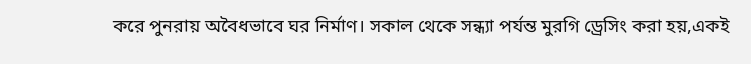করে পুনরায় অবৈধভাবে ঘর নির্মাণ। সকাল থেকে সন্ধ্যা পর্যন্ত মুরগি ড্রেসিং করা হয়,একই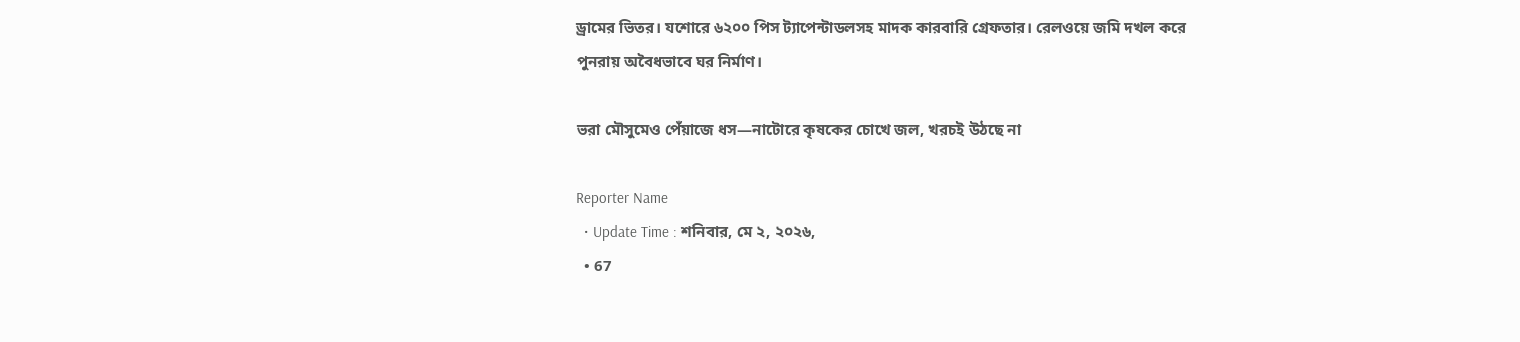ড্রামের ভিতর। যশোরে ৬২০০ পিস ট্যাপেন্টাডলসহ মাদক কারবারি গ্রেফতার। রেলওয়ে জমি দখল করে পুনরায় অবৈধভাবে ঘর নির্মাণ।

ভরা মৌসুমেও পেঁয়াজে ধস—নাটোরে কৃষকের চোখে জল, খরচই উঠছে না

Reporter Name
  • Update Time : শনিবার, মে ২, ২০২৬,
  • 67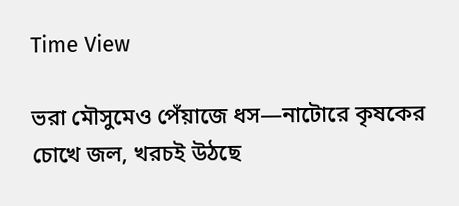Time View

ভরা মৌসুমেও পেঁয়াজে ধস—নাটোরে কৃষকের চোখে জল, খরচই উঠছে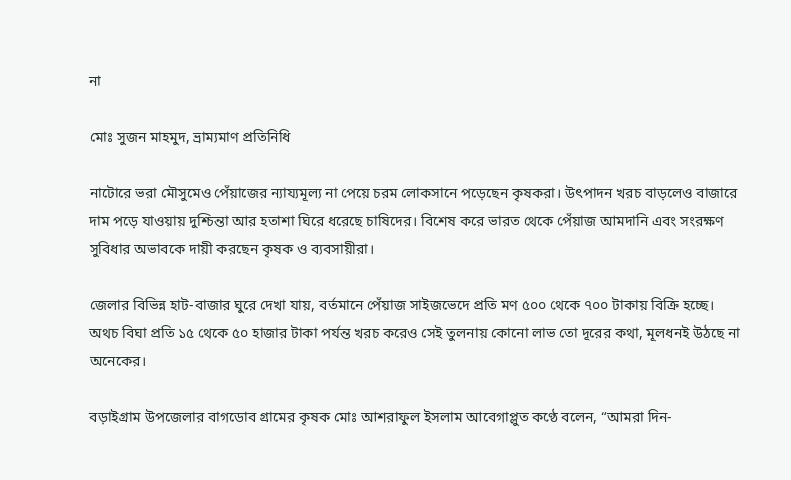না

মোঃ সুজন মাহমুদ, ভ্রাম্যমাণ প্রতিনিধি

নাটোরে ভরা মৌসুমেও পেঁয়াজের ন্যায্যমূল্য না পেয়ে চরম লোকসানে পড়েছেন কৃষকরা। উৎপাদন খরচ বাড়লেও বাজারে দাম পড়ে যাওয়ায় দুশ্চিন্তা আর হতাশা ঘিরে ধরেছে চাষিদের। বিশেষ করে ভারত থেকে পেঁয়াজ আমদানি এবং সংরক্ষণ সুবিধার অভাবকে দায়ী করছেন কৃষক ও ব্যবসায়ীরা।

জেলার বিভিন্ন হাট-বাজার ঘুরে দেখা যায়, বর্তমানে পেঁয়াজ সাইজভেদে প্রতি মণ ৫০০ থেকে ৭০০ টাকায় বিক্রি হচ্ছে। অথচ বিঘা প্রতি ১৫ থেকে ৫০ হাজার টাকা পর্যন্ত খরচ করেও সেই তুলনায় কোনো লাভ তো দূরের কথা, মূলধনই উঠছে না অনেকের।

বড়াইগ্রাম উপজেলার বাগডোব গ্রামের কৃষক মোঃ আশরাফুল ইসলাম আবেগাপ্লুত কণ্ঠে বলেন, “আমরা দিন-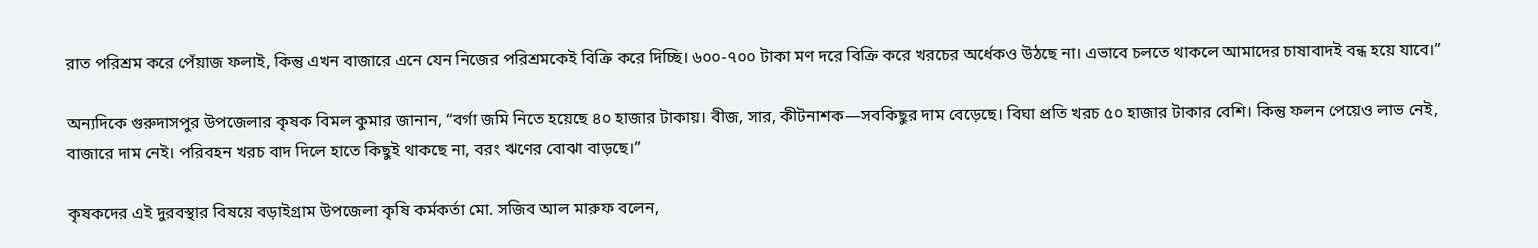রাত পরিশ্রম করে পেঁয়াজ ফলাই, কিন্তু এখন বাজারে এনে যেন নিজের পরিশ্রমকেই বিক্রি করে দিচ্ছি। ৬০০-৭০০ টাকা মণ দরে বিক্রি করে খরচের অর্ধেকও উঠছে না। এভাবে চলতে থাকলে আমাদের চাষাবাদই বন্ধ হয়ে যাবে।”

অন্যদিকে গুরুদাসপুর উপজেলার কৃষক বিমল কুমার জানান, “বর্গা জমি নিতে হয়েছে ৪০ হাজার টাকায়। বীজ, সার, কীটনাশক—সবকিছুর দাম বেড়েছে। বিঘা প্রতি খরচ ৫০ হাজার টাকার বেশি। কিন্তু ফলন পেয়েও লাভ নেই, বাজারে দাম নেই। পরিবহন খরচ বাদ দিলে হাতে কিছুই থাকছে না, বরং ঋণের বোঝা বাড়ছে।”

কৃষকদের এই দুরবস্থার বিষয়ে বড়াইগ্রাম উপজেলা কৃষি কর্মকর্তা মো. সজিব আল মারুফ বলেন,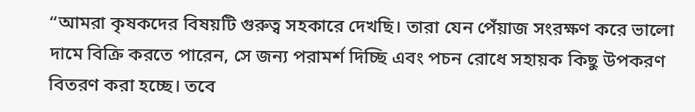“আমরা কৃষকদের বিষয়টি গুরুত্ব সহকারে দেখছি। তারা যেন পেঁয়াজ সংরক্ষণ করে ভালো দামে বিক্রি করতে পারেন, সে জন্য পরামর্শ দিচ্ছি এবং পচন রোধে সহায়ক কিছু উপকরণ বিতরণ করা হচ্ছে। তবে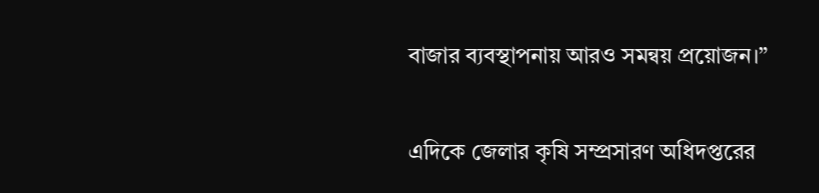বাজার ব্যবস্থাপনায় আরও সমন্বয় প্রয়োজন।”

এদিকে জেলার কৃষি সম্প্রসারণ অধিদপ্তরের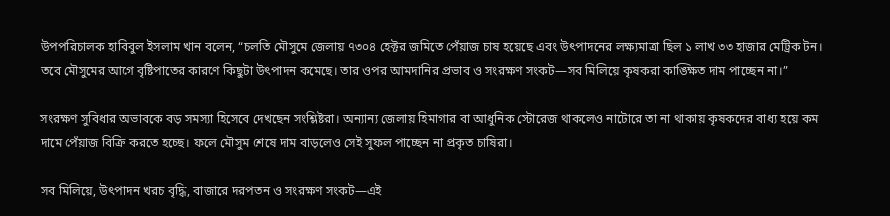উপপরিচালক হাবিবুল ইসলাম খান বলেন, “চলতি মৌসুমে জেলায় ৭৩০৪ হেক্টর জমিতে পেঁয়াজ চাষ হয়েছে এবং উৎপাদনের লক্ষ্যমাত্রা ছিল ১ লাখ ৩৩ হাজার মেট্রিক টন। তবে মৌসুমের আগে বৃষ্টিপাতের কারণে কিছুটা উৎপাদন কমেছে। তার ওপর আমদানির প্রভাব ও সংরক্ষণ সংকট—সব মিলিয়ে কৃষকরা কাঙ্ক্ষিত দাম পাচ্ছেন না।”

সংরক্ষণ সুবিধার অভাবকে বড় সমস্যা হিসেবে দেখছেন সংশ্লিষ্টরা। অন্যান্য জেলায় হিমাগার বা আধুনিক স্টোরেজ থাকলেও নাটোরে তা না থাকায় কৃষকদের বাধ্য হয়ে কম দামে পেঁয়াজ বিক্রি করতে হচ্ছে। ফলে মৌসুম শেষে দাম বাড়লেও সেই সুফল পাচ্ছেন না প্রকৃত চাষিরা।

সব মিলিয়ে, উৎপাদন খরচ বৃদ্ধি, বাজারে দরপতন ও সংরক্ষণ সংকট—এই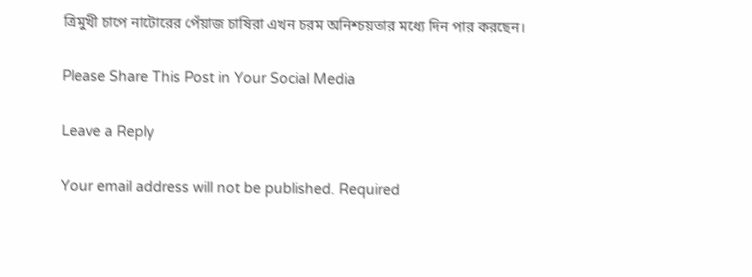ত্রিমুখী চাপে নাটোরের পেঁয়াজ চাষিরা এখন চরম অনিশ্চয়তার মধ্যে দিন পার করছেন।

Please Share This Post in Your Social Media

Leave a Reply

Your email address will not be published. Required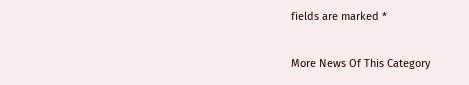fields are marked *

More News Of This Category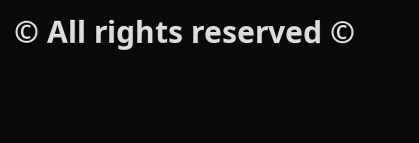© All rights reserved ©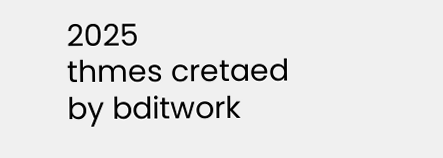2025                    thmes cretaed by bditwork